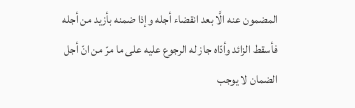المضمون عنه الَّا بعد انقضاء أجله وإذا ضمنه بأزيد من أجله فأسقط الزائد وأدّاه جاز له الرجوع عليه على ما مرّ من انّ أجل الضمان لا يوجب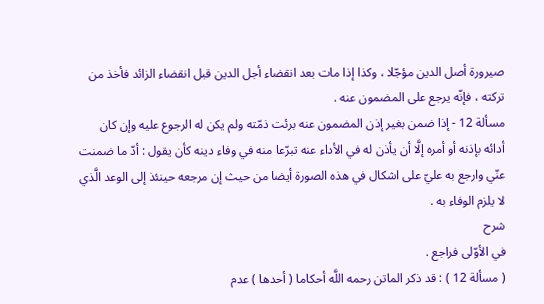صيرورة أصل الدين مؤجّلا ، وكذا إذا مات بعد انقضاء أجل الدين قبل انقضاء الزائد فأخذ من تركته ، فإنّه يرجع على المضمون عنه .
مسألة 12 - إذا ضمن بغير إذن المضمون عنه برئت ذمّته ولم يكن له الرجوع عليه وإن كان أدائه بإذنه أو أمره إلَّا أن يأذن له في الأداء عنه تبرّعا منه في وفاء دينه كأن يقول : أدّ ما ضمنت عنّي وارجع به عليّ على اشكال في هذه الصورة أيضا من حيث إن مرجعه حينئذ إلى الوعد الَّذي لا يلزم الوفاء به .
شرح
في الأوّلى فراجع .
( مسألة 12 ) : قد ذكر الماتن رحمه اللَّه أحكاما ( أحدها ) عدم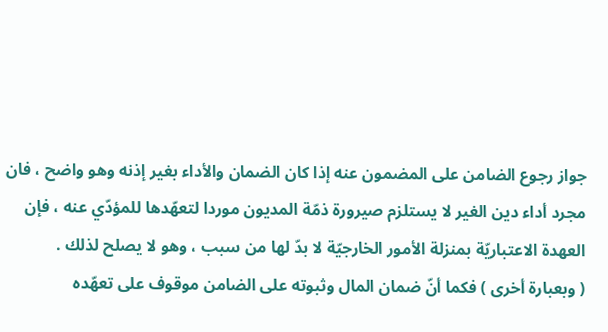جواز رجوع الضامن على المضمون عنه إذا كان الضمان والأداء بغير إذنه وهو واضح ، فان مجرد أداء دين الغير لا يستلزم صيرورة ذمّة المديون موردا لتعهّدها للمؤدّي عنه ، فإن العهدة الاعتباريّة بمنزلة الأمور الخارجيّة لا بدّ لها من سبب ، وهو لا يصلح لذلك .
( وبعبارة أخرى ) فكما أنّ ضمان المال وثبوته على الضامن موقوف على تعهّده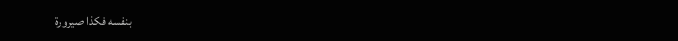بنفسه فكذا صيرورة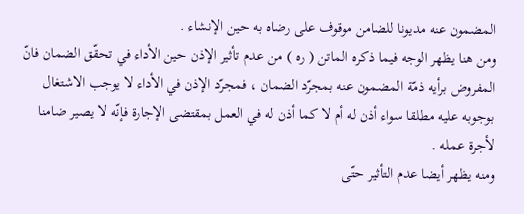المضمون عنه مديونا للضامن موقوف على رضاه به حين الإنشاء .
ومن هنا يظهر الوجه فيما ذكره الماتن ( ره ) من عدم تأثير الإذن حين الأداء في تحقّق الضمان فانّ المفروض برأيه ذمّة المضمون عنه بمجرّد الضمان ، فمجرّد الإذن في الأداء لا يوجب الاشتغال بوجوبه عليه مطلقا سواء أذن له أم لا كما أذن له في العمل بمقتضى الإجارة فإنّه لا يصير ضامنا لأجرة عمله .
ومنه يظهر أيضا عدم التأثير حتّى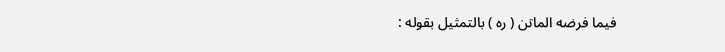فيما فرضه الماتن ( ره ) بالتمثيل بقوله :